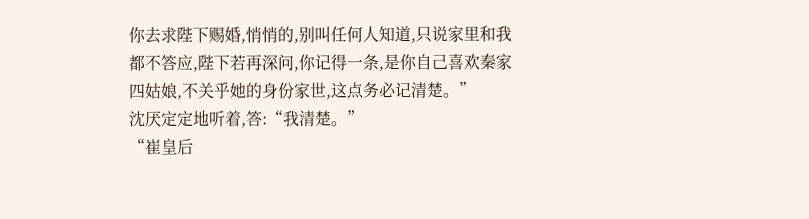你去求陛下赐婚,悄悄的,别叫任何人知道,只说家里和我都不答应,陛下若再深问,你记得一条,是你自己喜欢秦家四姑娘,不关乎她的身份家世,这点务必记清楚。”
沈厌定定地听着,答:“我清楚。”
“崔皇后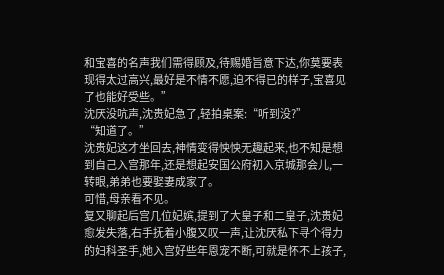和宝喜的名声我们需得顾及,待赐婚旨意下达,你莫要表现得太过高兴,最好是不情不愿,迫不得已的样子,宝喜见了也能好受些。”
沈厌没吭声,沈贵妃急了,轻拍桌案:“听到没?”
“知道了。”
沈贵妃这才坐回去,神情变得怏怏无趣起来,也不知是想到自己入宫那年,还是想起安国公府初入京城那会儿,一转眼,弟弟也要娶妻成家了。
可惜,母亲看不见。
复又聊起后宫几位妃嫔,提到了大皇子和二皇子,沈贵妃愈发失落,右手抚着小腹又叹一声,让沈厌私下寻个得力的妇科圣手,她入宫好些年恩宠不断,可就是怀不上孩子,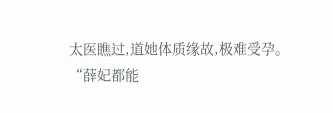太医瞧过,道她体质缘故,极难受孕。
“薛妃都能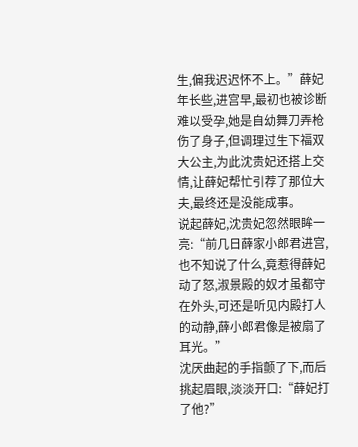生,偏我迟迟怀不上。”薛妃年长些,进宫早,最初也被诊断难以受孕,她是自幼舞刀弄枪伤了身子,但调理过生下福双大公主,为此沈贵妃还搭上交情,让薛妃帮忙引荐了那位大夫,最终还是没能成事。
说起薛妃,沈贵妃忽然眼眸一亮:“前几日薛家小郎君进宫,也不知说了什么,竟惹得薛妃动了怒,淑景殿的奴才虽都守在外头,可还是听见内殿打人的动静,薛小郎君像是被扇了耳光。”
沈厌曲起的手指颤了下,而后挑起眉眼,淡淡开口:“薛妃打了他?”